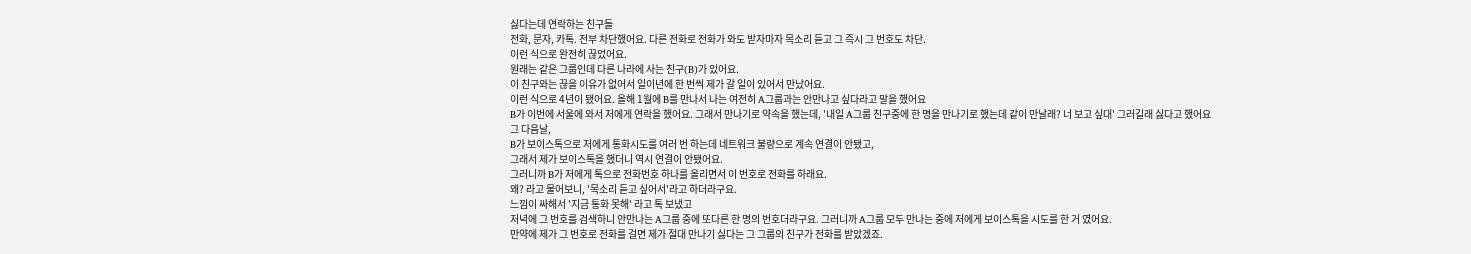싫다는데 연락하는 친구들
전화, 문자, 카톡. 전부 차단했어요. 다른 전화로 전화가 와도 받자마자 목소리 듣고 그 즉시 그 번호도 차단.
이런 식으로 완전히 끊었어요.
원래는 같은 그룹인데 다른 나라에 사는 친구(B)가 있어요.
이 친구와는 끊을 이유가 없어서 일이년에 한 번씩 제가 갈 일이 있어서 만났어요.
이런 식으로 4년이 됐어요. 올해 1월에 B를 만나서 나는 여전히 A그룹과는 안만나고 싶다라고 말을 했어요
B가 이번에 서울에 와서 저에게 연락을 했어요. 그래서 만나기로 약속을 했는데, '내일 A그룹 친구중에 한 명을 만나기로 했는데 같이 만날래? 너 보고 싶대' 그러길래 싫다고 했어요
그 다음날,
B가 보이스톡으로 저에게 통화시도를 여러 번 하는데 네트워크 불량으로 계속 연결이 안됐고,
그래서 제가 보이스톡을 했더니 역시 연결이 안됐어요.
그러니까 B가 저에게 톡으로 전화번호 하나를 올리면서 이 번호로 전화를 하래요.
왜? 라고 물어보니, '목소리 듣고 싶어서'라고 하더라구요.
느낌이 싸해서 '지금 통화 못해' 라고 톡 보냈고
저녁에 그 번호를 검색하니 안만나는 A그룹 중에 또다른 한 명의 번호더라구요. 그러니까 A그룹 모두 만나는 중에 저에게 보이스톡을 시도를 한 거 였어요.
만약에 제가 그 번호로 전화를 걸면 제가 절대 만나기 싫다는 그 그룹의 친구가 전화를 받았겠죠.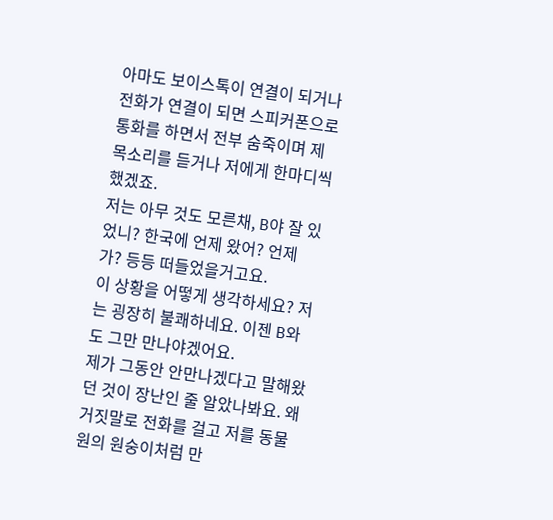아마도 보이스톡이 연결이 되거나 전화가 연결이 되면 스피커폰으로 통화를 하면서 전부 숨죽이며 제 목소리를 듣거나 저에게 한마디씩 했겠죠.
저는 아무 것도 모른채, B야 잘 있었니? 한국에 언제 왔어? 언제 가? 등등 떠들었을거고요.
이 상황을 어떻게 생각하세요? 저는 굉장히 불쾌하네요. 이젠 B와도 그만 만나야겠어요.
제가 그동안 안만나겠다고 말해왔던 것이 장난인 줄 알았나봐요. 왜 거짓말로 전화를 걸고 저를 동물원의 원숭이처럼 만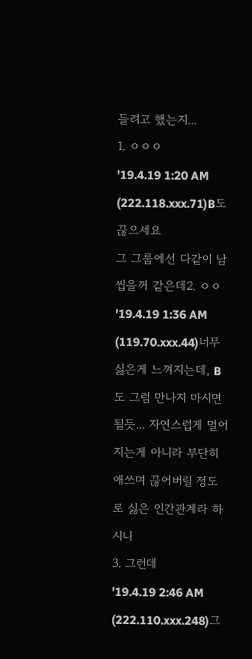들려고 했는지...
1. ㅇㅇㅇ
'19.4.19 1:20 AM (222.118.xxx.71)B도 끊으세요
그 그룹에선 다같이 남 씹을꺼 같은데2. ㅇㅇ
'19.4.19 1:36 AM (119.70.xxx.44)너무 싫은게 느껴지는데, B도 그럼 만나지 마시면 될듯... 자연스럽게 멀어지는게 아니라 부단히 애쓰며 끊어버릴 정도로 싫은 인간관계라 하시니
3. 그런데
'19.4.19 2:46 AM (222.110.xxx.248)그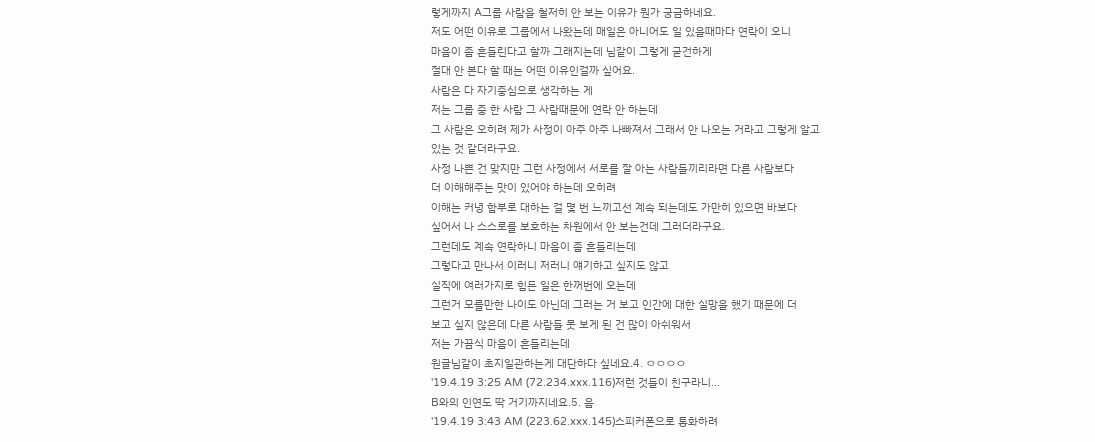렇게까지 A그룹 사람을 철저히 안 보는 이유가 뭔가 궁금하네요.
저도 어떤 이유로 그룹에서 나왔는데 매일은 아니어도 일 있을때마다 연락이 오니
마음이 좀 흔들린다고 할까 그래지는데 님같이 그렇게 굳건하게
절대 안 본다 할 때는 어떤 이유인걸까 싶어요.
사람은 다 자기중심으로 생각하는 게
저는 그룹 중 한 사람 그 사람때문에 연락 안 하는데
그 사람은 오히려 제가 사정이 아주 아주 나빠져서 그래서 안 나오는 거라고 그렇게 알고
있는 것 같더라구요.
사정 나쁜 건 맞지만 그런 사정에서 서로를 잘 아는 사람들끼리라면 다른 사람보다
더 이해해주는 맛이 있어야 하는데 오히려
이해는 커녕 함부로 대하는 걸 몇 번 느끼고선 계속 되는데도 가만히 있으면 바보다
싶어서 나 스스로를 보호하는 차원에서 안 보는건데 그러더라구요.
그런데도 계속 연락하니 마음이 좀 흔들리는데
그렇다고 만나서 이러니 저러니 얘기하고 싶지도 않고
실직에 여러가지로 힘든 일은 한꺼번에 오는데
그런거 모를만한 나이도 아닌데 그러는 거 보고 인간에 대한 실망을 했기 때문에 더
보고 싶지 않은데 다른 사람들 못 보게 된 건 많이 아쉬워서
저는 가끔식 마음이 흔들리는데
원글님같이 초지일관하는게 대단하다 싶네요.4. ㅇㅇㅇㅇ
'19.4.19 3:25 AM (72.234.xxx.116)저런 것들이 친구라니...
B와의 인연도 딱 거기까지네요.5. 음
'19.4.19 3:43 AM (223.62.xxx.145)스피커폰으로 통화하려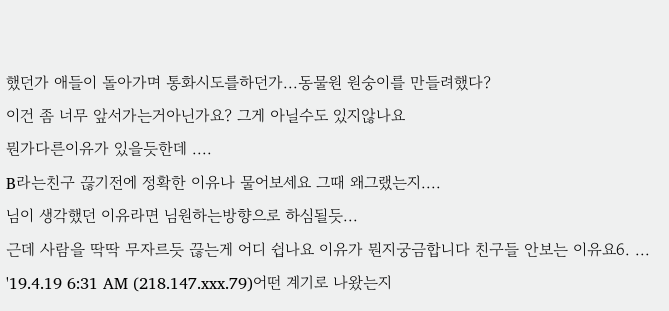했던가 애들이 돌아가며 통화시도를하던가...동물원 원숭이를 만들려했다?
이건 좀 너무 앞서가는거아닌가요? 그게 아닐수도 있지않나요
뭔가다른이유가 있을듯한데 ....
B라는친구 끊기전에 정확한 이유나 물어보세요 그때 왜그랬는지....
님이 생각했던 이유라면 님원하는방향으로 하심될듯...
근데 사람을 딱딱 무자르듯 끊는게 어디 쉽나요 이유가 뭔지궁금합니다 친구들 안보는 이유요6. ...
'19.4.19 6:31 AM (218.147.xxx.79)어떤 계기로 나왔는지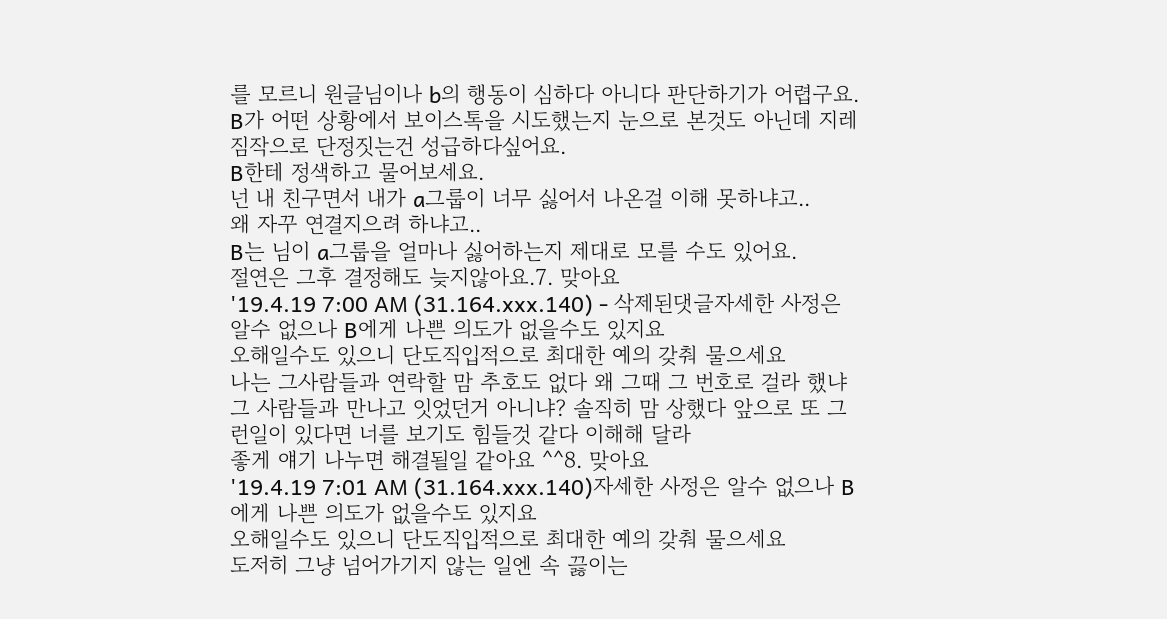를 모르니 원글님이나 b의 행동이 심하다 아니다 판단하기가 어렵구요.
B가 어떤 상황에서 보이스톡을 시도했는지 눈으로 본것도 아닌데 지레짐작으로 단정짓는건 성급하다싶어요.
B한테 정색하고 물어보세요.
넌 내 친구면서 내가 a그룹이 너무 싫어서 나온걸 이해 못하냐고..
왜 자꾸 연결지으려 하냐고..
B는 님이 a그룹을 얼마나 싫어하는지 제대로 모를 수도 있어요.
절연은 그후 결정해도 늦지않아요.7. 맞아요
'19.4.19 7:00 AM (31.164.xxx.140) - 삭제된댓글자세한 사정은 알수 없으나 B에게 나쁜 의도가 없을수도 있지요
오해일수도 있으니 단도직입적으로 최대한 예의 갖춰 물으세요
나는 그사람들과 연락할 맘 추호도 없다 왜 그때 그 번호로 걸라 했냐 그 사람들과 만나고 잇었던거 아니냐? 솔직히 맘 상했다 앞으로 또 그런일이 있다면 너를 보기도 힘들것 같다 이해해 달라
좋게 얘기 나누면 해결될일 같아요 ^^8. 맞아요
'19.4.19 7:01 AM (31.164.xxx.140)자세한 사정은 알수 없으나 B에게 나쁜 의도가 없을수도 있지요
오해일수도 있으니 단도직입적으로 최대한 예의 갖춰 물으세요
도저히 그냥 넘어가기지 않는 일엔 속 끓이는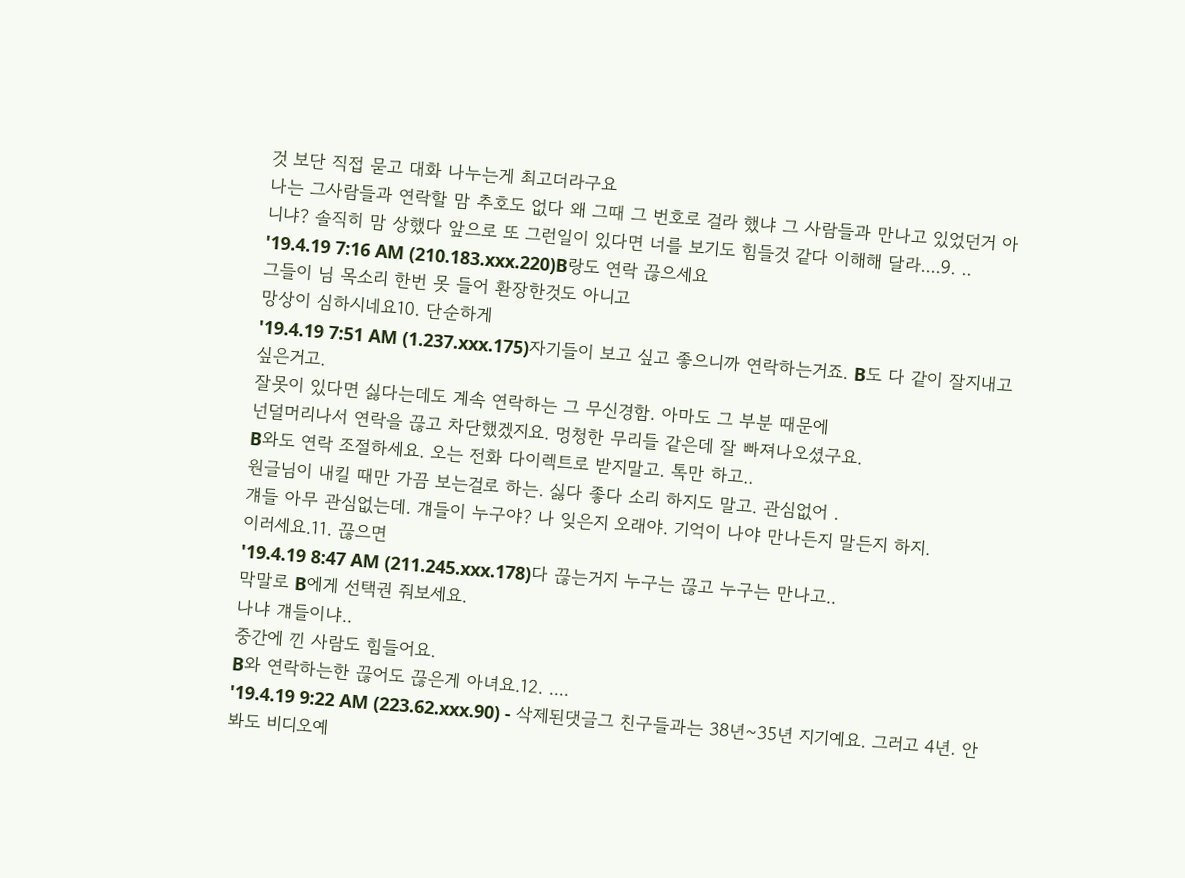것 보단 직접 묻고 대화 나누는게 최고더라구요
나는 그사람들과 연락할 맘 추호도 없다 왜 그때 그 번호로 걸라 했냐 그 사람들과 만나고 있었던거 아니냐? 솔직히 맘 상했다 앞으로 또 그런일이 있다면 너를 보기도 힘들것 같다 이해해 달라....9. ..
'19.4.19 7:16 AM (210.183.xxx.220)B랑도 연락 끊으세요
그들이 님 목소리 한번 못 들어 환장한것도 아니고
망상이 심하시네요10. 단순하게
'19.4.19 7:51 AM (1.237.xxx.175)자기들이 보고 싶고 좋으니까 연락하는거죠. B도 다 같이 잘지내고 싶은거고.
잘못이 있다면 싫다는데도 계속 연락하는 그 무신경함. 아마도 그 부분 때문에
넌덜머리나서 연락을 끊고 차단했겠지요. 멍청한 무리들 같은데 잘 빠져나오셨구요.
B와도 연락 조절하세요. 오는 전화 다이렉트로 받지말고. 톡만 하고..
원글님이 내킬 때만 가끔 보는걸로 하는. 싫다 좋다 소리 하지도 말고. 관심없어 .
걔들 아무 관심없는데. 걔들이 누구야? 나 잊은지 오래야. 기억이 나야 만나든지 말든지 하지.
이러세요.11. 끊으면
'19.4.19 8:47 AM (211.245.xxx.178)다 끊는거지 누구는 끊고 누구는 만나고..
막말로 B에게 선택권 줘보세요.
나냐 걔들이냐..
중간에 낀 사람도 힘들어요.
B와 연락하는한 끊어도 끊은게 아녀요.12. ....
'19.4.19 9:22 AM (223.62.xxx.90) - 삭제된댓글그 친구들과는 38년~35년 지기예요. 그러고 4년. 안봐도 비디오예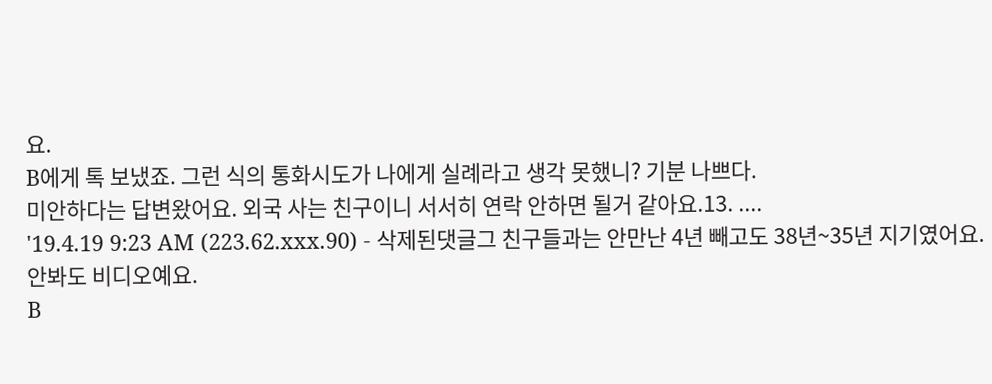요.
B에게 톡 보냈죠. 그런 식의 통화시도가 나에게 실례라고 생각 못했니? 기분 나쁘다.
미안하다는 답변왔어요. 외국 사는 친구이니 서서히 연락 안하면 될거 같아요.13. ....
'19.4.19 9:23 AM (223.62.xxx.90) - 삭제된댓글그 친구들과는 안만난 4년 빼고도 38년~35년 지기였어요. 안봐도 비디오예요.
B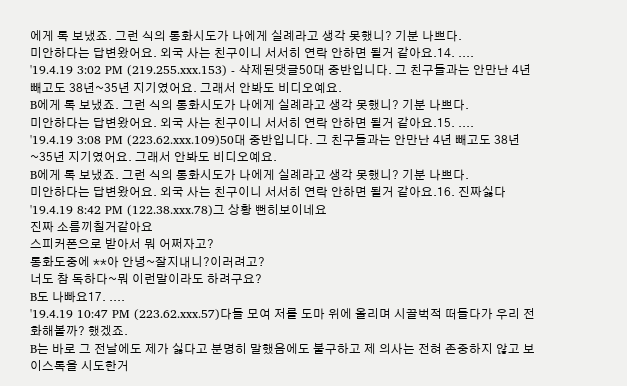에게 톡 보냈죠. 그런 식의 통화시도가 나에게 실례라고 생각 못했니? 기분 나쁘다.
미안하다는 답변왔어요. 외국 사는 친구이니 서서히 연락 안하면 될거 같아요.14. ....
'19.4.19 3:02 PM (219.255.xxx.153) - 삭제된댓글50대 중반입니다. 그 친구들과는 안만난 4년 빼고도 38년~35년 지기였어요. 그래서 안봐도 비디오예요.
B에게 톡 보냈죠. 그런 식의 통화시도가 나에게 실례라고 생각 못했니? 기분 나쁘다.
미안하다는 답변왔어요. 외국 사는 친구이니 서서히 연락 안하면 될거 같아요.15. ....
'19.4.19 3:08 PM (223.62.xxx.109)50대 중반입니다. 그 친구들과는 안만난 4년 빼고도 38년~35년 지기였어요. 그래서 안봐도 비디오예요.
B에게 톡 보냈죠. 그런 식의 통화시도가 나에게 실례라고 생각 못했니? 기분 나쁘다.
미안하다는 답변왔어요. 외국 사는 친구이니 서서히 연락 안하면 될거 같아요.16. 진짜싫다
'19.4.19 8:42 PM (122.38.xxx.78)그 상황 뻔히보이네요
진짜 소름끼칠거같아요
스피커폰으로 받아서 뭐 어쩌자고?
통화도중에 **아 안녕~잘지내니?이러려고?
너도 참 독하다~뭐 이런말이라도 하려구요?
B도 나빠요17. ....
'19.4.19 10:47 PM (223.62.xxx.57)다들 모여 저를 도마 위에 올리며 시끌벅적 떠들다가 우리 전화해볼까? 했겠죠.
B는 바로 그 전날에도 제가 싫다고 분명히 말했음에도 불구하고 제 의사는 전혀 존중하지 않고 보이스톡을 시도한거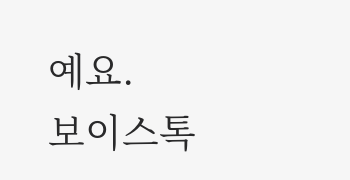예요.
보이스톡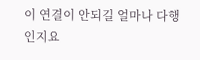이 연결이 안되길 얼마나 다행인지요